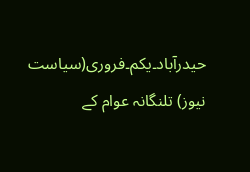حیدرآباد۔یکم۔فروری(سیاست نیوز) تلنگانہ عوام کے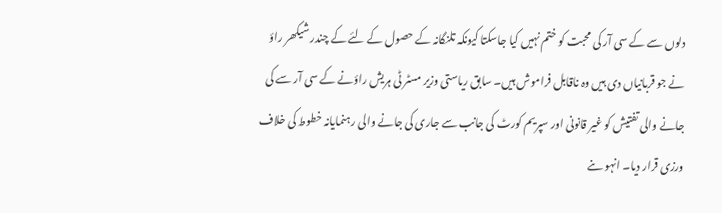دلوں سے کے سی آر کی محبت کو ختم نہیں کیا جاسکتا کیونکہ تلنگانہ کے حصول کے لئے کے چندر شیکھر راؤ نے جو قربانیاں دی ہیں وہ ناقابل فراموش ہیں۔ سابق ریاستی وزیر مسٹر ٹی ہریش راؤنے کے سی آر سے کی جانے والی تفتیش کو غیر قانونی اور سپریم کورٹ کی جانب سے جاری کی جانے والی رہنمایانہ خطوط کی خلاف ورزی قرار دیا۔ انہو ںنے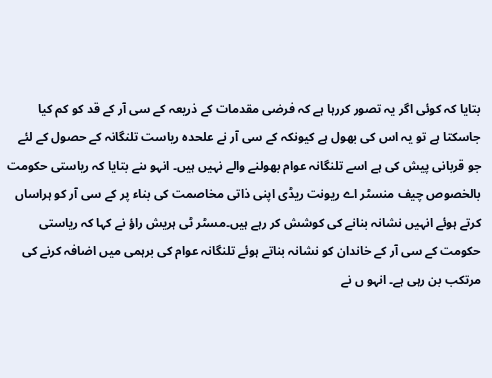بتایا کہ کوئی اگر یہ تصور کررہا ہے کہ فرضی مقدمات کے ذریعہ کے سی آر کے قد کو کم کیا جاسکتا ہے تو یہ اس کی بھول ہے کیونکہ کے سی آر نے علحدہ ریاست تلنگانہ کے حصول کے لئے جو قربانی پیش کی ہے اسے تلنگانہ عوام بھولنے والے نہیں ہیں۔ انہو ںنے بتایا کہ ریاستی حکومت بالخصوص چیف منسٹر اے ریونت ریڈی اپنی ذاتی مخاصمت کی بناء پر کے سی آر کو ہراساں کرتے ہوئے انہیں نشانہ بنانے کی کوشش کر رہے ہیں۔مسٹر ٹی ہریش راؤ نے کہا کہ ریاستی حکومت کے سی آر کے خاندان کو نشانہ بناتے ہوئے تلنگانہ عوام کی برہمی میں اضافہ کرنے کی مرتکب بن رہی ہے۔ انہو ں نے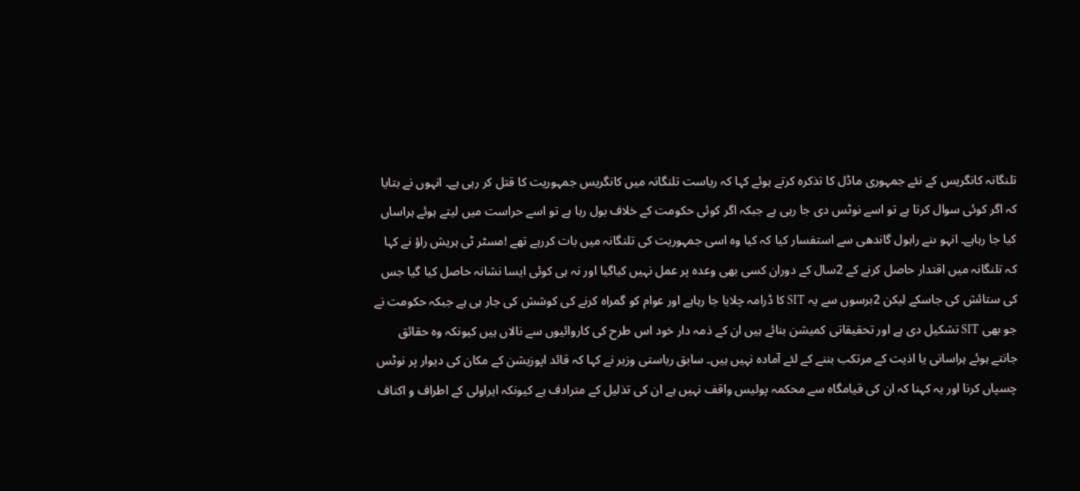تلنگانہ کانگریس کے نئے جمہوری ماڈل کا تذکرہ کرتے ہوئے کہا کہ ریاست تلنگانہ میں کانگریس جمہوریت کا قتل کر رہی ہے۔ انہوں نے بتایا کہ اگر کوئی سوال کرتا ہے تو اسے نوٹس دی جا رہی ہے جبکہ اگر کوئی حکومت کے خلاف بول رہا ہے تو اسے حراست میں لیتے ہوئے ہراساں کیا جا رہاہے۔ انہو ںنے راہول گاندھی سے استفسار کیا کہ کیا وہ اسی جمہوریت کی تلنگانہ میں بات کررہے تھے !مسٹر ٹی ہریش راؤ نے کہا کہ تلنگانہ میں اقتدار حاصل کرنے کے 2سال کے دوران کسی بھی وعدہ پر عمل نہیں کیاگیا اور نہ ہی کوئی ایسا نشانہ حاصل کیا گیا جس کی ستائش کی جاسکے لیکن 2برسوں سے یہ SIT کا ڈرامہ چلایا جا رہاہے اور عوام کو گمراہ کرنے کی کوشش کی جار ہی ہے جبکہ حکومت نے جو بھی SIT تشکیل دی ہے اور تحقیقاتی کمیشن بنائے ہیں ان کے ذمہ دار خود اس طرح کی کاروائیوں سے نالاں ہیں کیونکہ وہ حقائق جانتے ہوئے ہراسانی یا اذیت کے مرتکب بننے کے لئے آمادہ نہیں ہیں۔ سابق ریاستی وزیر نے کہا کہ قائد اپوزیشن کے مکان کی دیوار پر نوٹس چسپاں کرنا اور یہ کہنا کہ ان کی قیامگاہ سے محکمہ پولیس واقف نہیں ہے ان کی تذلیل کے مترادف ہے کیونکہ ایراولی کے اطراف و اکناف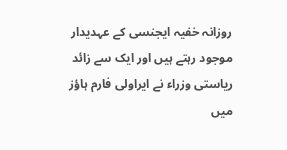روزانہ خفیہ ایجنسی کے عہدیدار موجود رہتے ہیں اور ایک سے زائد ریاستی وزراء نے ایراولی فارم ہاؤز میں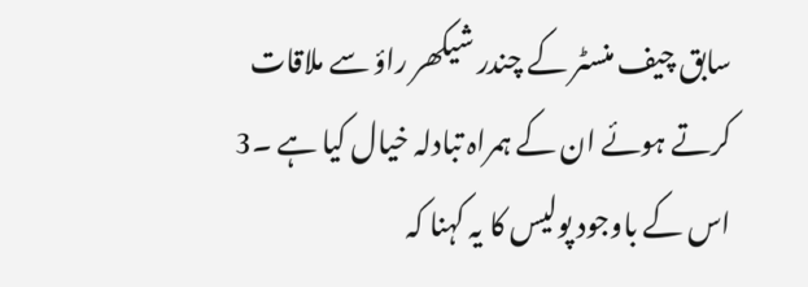سابق چیف منسٹر کے چندر شیکھر راؤ سے ملاقات کرتے ہوئے ان کے ہمراہ تبادلہ خیال کیا ہے ۔3
اس کے باوجود پولیس کا یہ کہنا کہ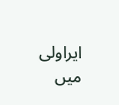ایراولی میں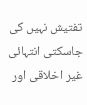تفتیش نہیں کی جاسکتی انتہائی غیر اخلاقی اور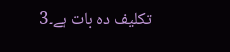تکلیف دہ بات ہے۔3